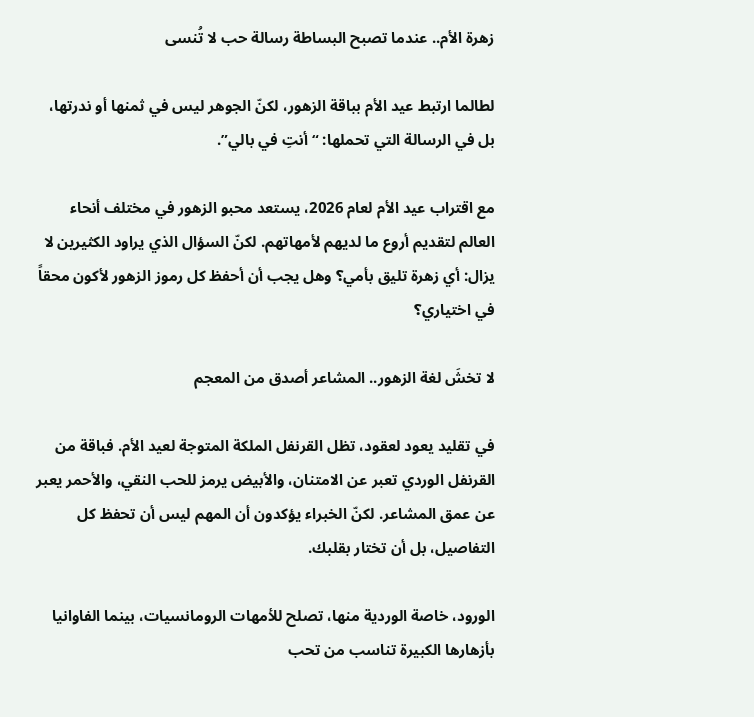زهرة الأم.. عندما تصبح البساطة رسالة حب لا تُنسى

لطالما ارتبط عيد الأم بباقة الزهور، لكنّ الجوهر ليس في ثمنها أو ندرتها، بل في الرسالة التي تحملها: “أنتِ في بالي”.

مع اقتراب عيد الأم لعام 2026، يستعد محبو الزهور في مختلف أنحاء العالم لتقديم أروع ما لديهم لأمهاتهم. لكنّ السؤال الذي يراود الكثيرين لا يزال: أي زهرة تليق بأمي؟ وهل يجب أن أحفظ كل رموز الزهور لأكون محقاً في اختياري؟

لا تخشَ لغة الزهور.. المشاعر أصدق من المعجم

في تقليد يعود لعقود، تظل القرنفل الملكة المتوجة لعيد الأم. فباقة من القرنفل الوردي تعبر عن الامتنان، والأبيض يرمز للحب النقي، والأحمر يعبر عن عمق المشاعر. لكنّ الخبراء يؤكدون أن المهم ليس أن تحفظ كل التفاصيل، بل أن تختار بقلبك.

الورود، خاصة الوردية منها، تصلح للأمهات الرومانسيات، بينما الفاوانيا بأزهارها الكبيرة تناسب من تحب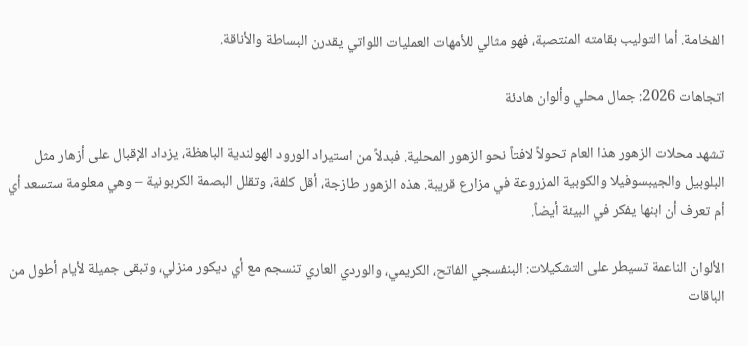الفخامة. أما التوليب بقامته المنتصبة، فهو مثالي للأمهات العمليات اللواتي يقدرن البساطة والأناقة.

اتجاهات 2026: جمال محلي وألوان هادئة

تشهد محلات الزهور هذا العام تحولاً لافتاً نحو الزهور المحلية. فبدلاً من استيراد الورود الهولندية الباهظة، يزداد الإقبال على أزهار مثل البلوبيل والجيبسوفيلا والكوبية المزروعة في مزارع قريبة. هذه الزهور طازجة، أقل كلفة، وتقلل البصمة الكربونية – وهي معلومة ستسعد أي أم تعرف أن ابنها يفكر في البيئة أيضاً.

الألوان الناعمة تسيطر على التشكيلات: البنفسجي الفاتح، الكريمي، والوردي العاري تنسجم مع أي ديكور منزلي، وتبقى جميلة لأيام أطول من الباقات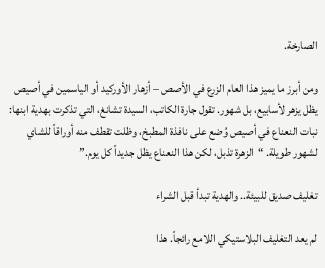الصارخة.

ومن أبرز ما يميز هذا العام الزرع في الأصص – أزهار الأوركيد أو الياسمين في أصيص يظل يزهر لأسابيع، بل شهور. تقول جارة الكاتب، السيدة تشانغ، التي تذكرت بهدية ابنها: نبات النعناع في أصيص وُضع على نافذة المطبخ، وظلت تقطف منه أوراقاً للشاي لشهور طويلة. “الزهرة تذبل، لكن هذا النعناع يظل جديداً كل يوم.”

تغليف صديق للبيئة.. والهدية تبدأ قبل الشراء

لم يعد التغليف البلاستيكي اللامع رائجاً. هذا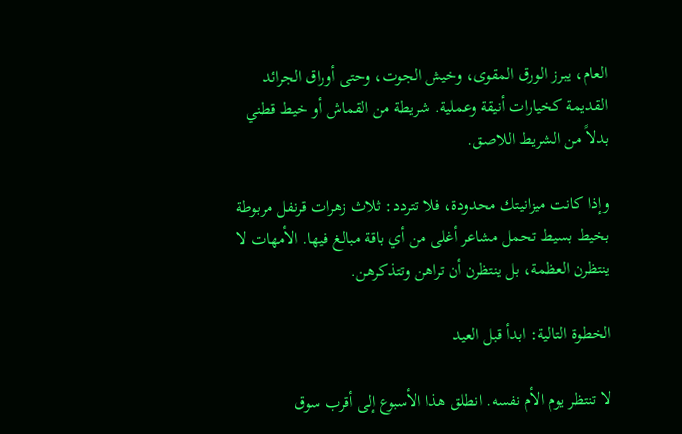العام، يبرز الورق المقوى، وخيش الجوت، وحتى أوراق الجرائد القديمة كخيارات أنيقة وعملية. شريطة من القماش أو خيط قطني بدلاً من الشريط اللاصق.

وإذا كانت ميزانيتك محدودة، فلا تتردد: ثلاث زهرات قرنفل مربوطة بخيط بسيط تحمل مشاعر أغلى من أي باقة مبالغ فيها. الأمهات لا ينتظرن العظمة، بل ينتظرن أن تراهن وتتذكرهن.

الخطوة التالية: ابدأ قبل العيد

لا تنتظر يوم الأم نفسه. انطلق هذا الأسبوع إلى أقرب سوق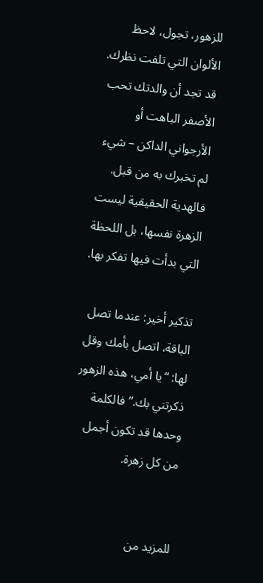للزهور، تجول، لاحظ الألوان التي تلفت نظرك. قد تجد أن والدتك تحب الأصفر الباهت أو الأرجواني الداكن – شيء لم تخبرك به من قبل. فالهدية الحقيقية ليست الزهرة نفسها، بل اللحظة التي بدأت فيها تفكر بها.

تذكير أخير: عندما تصل الباقة، اتصل بأمك وقل لها: “يا أمي، هذه الزهور ذكرتني بك.” فالكلمة وحدها قد تكون أجمل من كل زهرة.


للمزيد من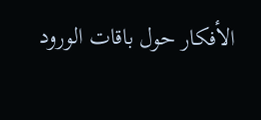الأفكار حول باقات الورود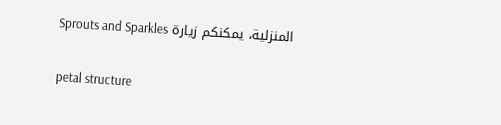المنزلية، يمكنكم زيارة Sprouts and Sparkles

petal structure